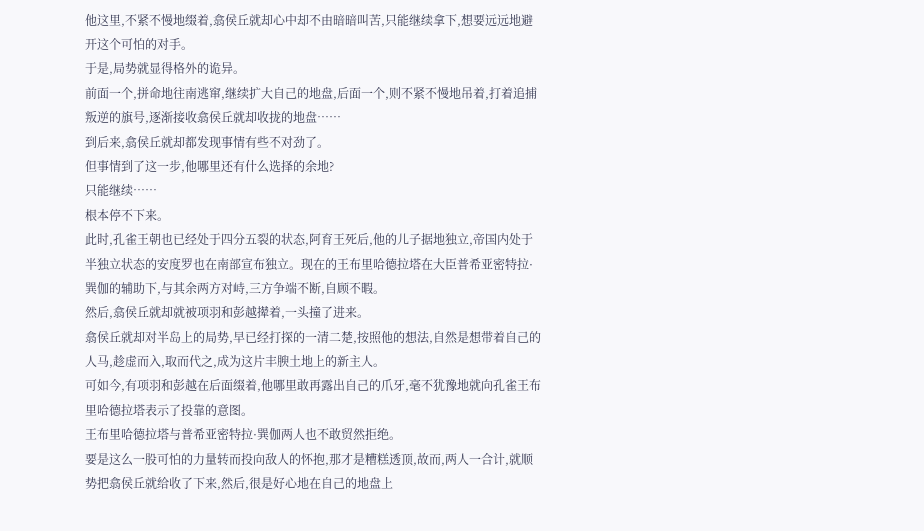他这里,不紧不慢地缀着,翕侯丘就却心中却不由暗暗叫苦,只能继续拿下,想要远远地避开这个可怕的对手。
于是,局势就显得格外的诡异。
前面一个,拼命地往南逃窜,继续扩大自己的地盘,后面一个,则不紧不慢地吊着,打着追捕叛逆的旗号,逐渐接收翕侯丘就却收拢的地盘……
到后来,翕侯丘就却都发现事情有些不对劲了。
但事情到了这一步,他哪里还有什么选择的余地?
只能继续……
根本停不下来。
此时,孔雀王朝也已经处于四分五裂的状态,阿育王死后,他的儿子据地独立,帝国内处于半独立状态的安度罗也在南部宣布独立。现在的王布里哈德拉塔在大臣普希亚密特拉·巽伽的辅助下,与其余两方对峙,三方争端不断,自顾不暇。
然后,翕侯丘就却就被项羽和彭越撵着,一头撞了进来。
翕侯丘就却对半岛上的局势,早已经打探的一清二楚,按照他的想法,自然是想带着自己的人马,趁虚而入,取而代之,成为这片丰腴土地上的新主人。
可如今,有项羽和彭越在后面缀着,他哪里敢再露出自己的爪牙,毫不犹豫地就向孔雀王布里哈德拉塔表示了投靠的意图。
王布里哈德拉塔与普希亚密特拉·巽伽两人也不敢贸然拒绝。
要是这么一股可怕的力量转而投向敌人的怀抱,那才是糟糕透顶,故而,两人一合计,就顺势把翕侯丘就给收了下来,然后,很是好心地在自己的地盘上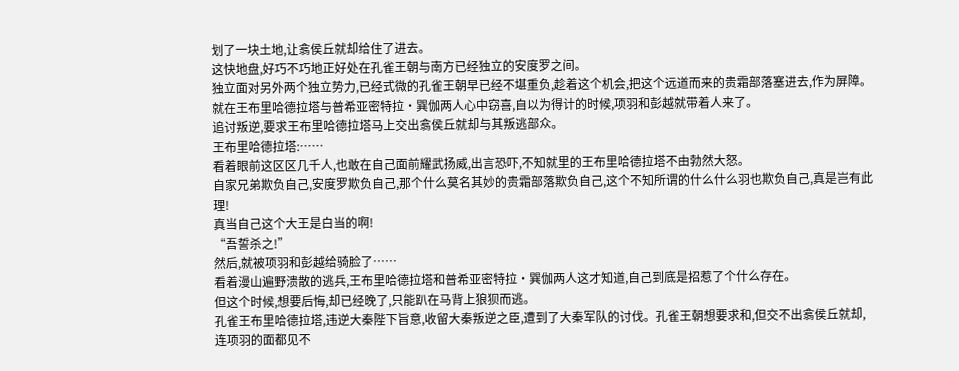划了一块土地,让翕侯丘就却给住了进去。
这快地盘,好巧不巧地正好处在孔雀王朝与南方已经独立的安度罗之间。
独立面对另外两个独立势力,已经式微的孔雀王朝早已经不堪重负,趁着这个机会,把这个远道而来的贵霜部落塞进去,作为屏障。
就在王布里哈德拉塔与普希亚密特拉·巽伽两人心中窃喜,自以为得计的时候,项羽和彭越就带着人来了。
追讨叛逆,要求王布里哈德拉塔马上交出翕侯丘就却与其叛逃部众。
王布里哈德拉塔:……
看着眼前这区区几千人,也敢在自己面前耀武扬威,出言恐吓,不知就里的王布里哈德拉塔不由勃然大怒。
自家兄弟欺负自己,安度罗欺负自己,那个什么莫名其妙的贵霜部落欺负自己,这个不知所谓的什么什么羽也欺负自己,真是岂有此理!
真当自己这个大王是白当的啊!
“吾誓杀之!”
然后,就被项羽和彭越给骑脸了……
看着漫山遍野溃散的逃兵,王布里哈德拉塔和普希亚密特拉·巽伽两人这才知道,自己到底是招惹了个什么存在。
但这个时候,想要后悔,却已经晚了,只能趴在马背上狼狈而逃。
孔雀王布里哈德拉塔,违逆大秦陛下旨意,收留大秦叛逆之臣,遭到了大秦军队的讨伐。孔雀王朝想要求和,但交不出翕侯丘就却,连项羽的面都见不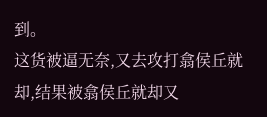到。
这货被逼无奈,又去攻打翕侯丘就却,结果被翕侯丘就却又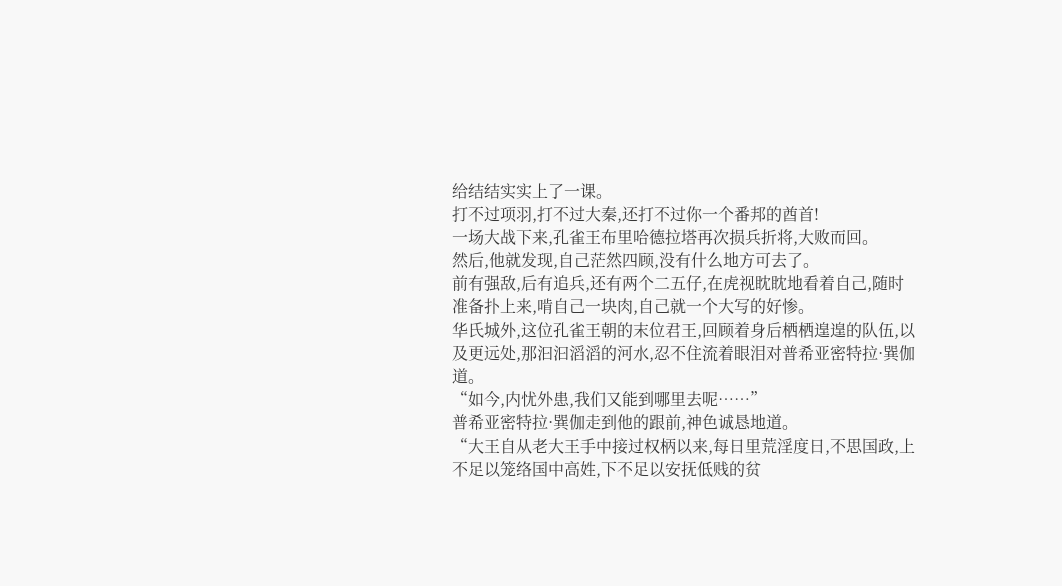给结结实实上了一课。
打不过项羽,打不过大秦,还打不过你一个番邦的酋首!
一场大战下来,孔雀王布里哈德拉塔再次损兵折将,大败而回。
然后,他就发现,自己茫然四顾,没有什么地方可去了。
前有强敌,后有追兵,还有两个二五仔,在虎视眈眈地看着自己,随时准备扑上来,啃自己一块肉,自己就一个大写的好惨。
华氏城外,这位孔雀王朝的末位君王,回顾着身后栖栖遑遑的队伍,以及更远处,那汩汩滔滔的河水,忍不住流着眼泪对普希亚密特拉·巽伽道。
“如今,内忧外患,我们又能到哪里去呢……”
普希亚密特拉·巽伽走到他的跟前,神色诚恳地道。
“大王自从老大王手中接过权柄以来,每日里荒淫度日,不思国政,上不足以笼络国中高姓,下不足以安抚低贱的贫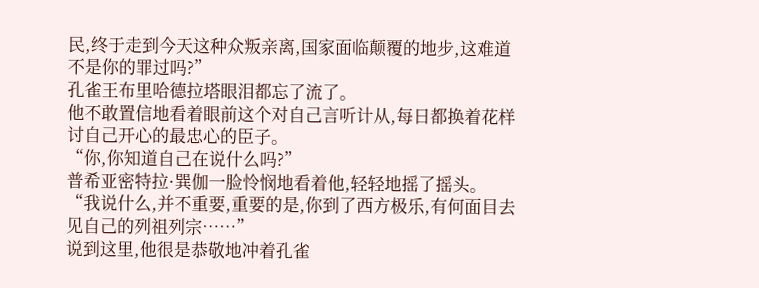民,终于走到今天这种众叛亲离,国家面临颠覆的地步,这难道不是你的罪过吗?”
孔雀王布里哈德拉塔眼泪都忘了流了。
他不敢置信地看着眼前这个对自己言听计从,每日都换着花样讨自己开心的最忠心的臣子。
“你,你知道自己在说什么吗?”
普希亚密特拉·巽伽一脸怜悯地看着他,轻轻地摇了摇头。
“我说什么,并不重要,重要的是,你到了西方极乐,有何面目去见自己的列祖列宗……”
说到这里,他很是恭敬地冲着孔雀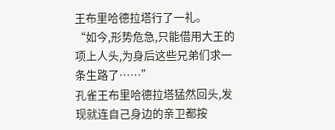王布里哈德拉塔行了一礼。
“如今,形势危急,只能借用大王的项上人头,为身后这些兄弟们求一条生路了……”
孔雀王布里哈德拉塔猛然回头,发现就连自己身边的亲卫都按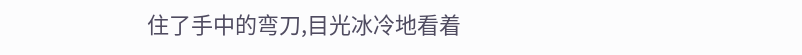住了手中的弯刀,目光冰冷地看着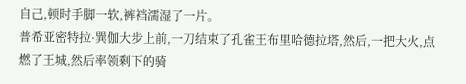自己,顿时手脚一软,裤裆濡湿了一片。
普希亚密特拉·巽伽大步上前,一刀结束了孔雀王布里哈德拉塔,然后,一把大火,点燃了王城,然后率领剩下的骑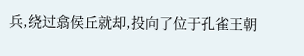兵,绕过翕侯丘就却,投向了位于孔雀王朝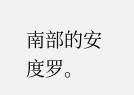南部的安度罗。